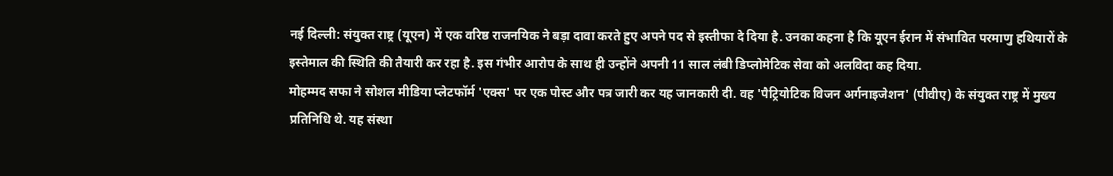नई दिल्ली: संयुक्त राष्ट्र (यूएन) में एक वरिष्ठ राजनयिक ने बड़ा दावा करते हुए अपने पद से इस्तीफा दे दिया है. उनका कहना है कि यूएन ईरान में संभावित परमाणु हथियारों के इस्तेमाल की स्थिति की तैयारी कर रहा है. इस गंभीर आरोप के साथ ही उन्होंने अपनी 11 साल लंबी डिप्लोमेटिक सेवा को अलविदा कह दिया.
मोहम्मद सफा ने सोशल मीडिया प्लेटफॉर्म 'एक्स' पर एक पोस्ट और पत्र जारी कर यह जानकारी दी. वह 'पैट्रियोटिक विजन अर्गनाइजेशन' (पीवीए) के संयुक्त राष्ट्र में मुख्य प्रतिनिधि थे. यह संस्था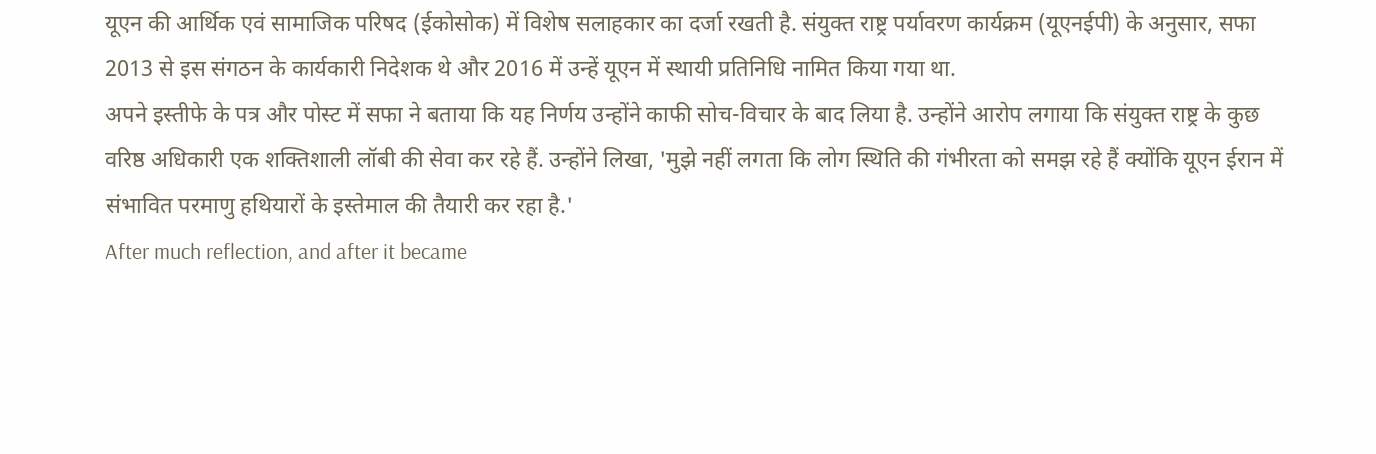यूएन की आर्थिक एवं सामाजिक परिषद (ईकोसोक) में विशेष सलाहकार का दर्जा रखती है. संयुक्त राष्ट्र पर्यावरण कार्यक्रम (यूएनईपी) के अनुसार, सफा 2013 से इस संगठन के कार्यकारी निदेशक थे और 2016 में उन्हें यूएन में स्थायी प्रतिनिधि नामित किया गया था.
अपने इस्तीफे के पत्र और पोस्ट में सफा ने बताया कि यह निर्णय उन्होंने काफी सोच-विचार के बाद लिया है. उन्होंने आरोप लगाया कि संयुक्त राष्ट्र के कुछ वरिष्ठ अधिकारी एक शक्तिशाली लॉबी की सेवा कर रहे हैं. उन्होंने लिखा, 'मुझे नहीं लगता कि लोग स्थिति की गंभीरता को समझ रहे हैं क्योंकि यूएन ईरान में संभावित परमाणु हथियारों के इस्तेमाल की तैयारी कर रहा है.'
After much reflection, and after it became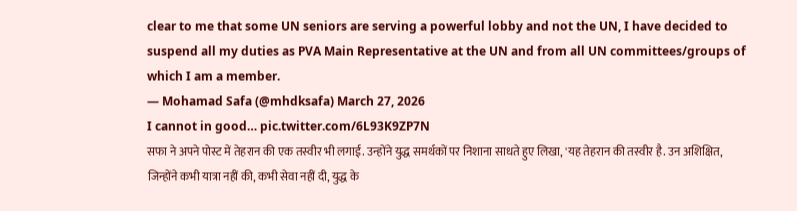clear to me that some UN seniors are serving a powerful lobby and not the UN, I have decided to suspend all my duties as PVA Main Representative at the UN and from all UN committees/groups of which I am a member.
— Mohamad Safa (@mhdksafa) March 27, 2026
I cannot in good… pic.twitter.com/6L93K9ZP7N
सफा ने अपने पोस्ट में तेहरान की एक तस्वीर भी लगाई. उन्होंने युद्ध समर्थकों पर निशाना साधते हुए लिखा, 'यह तेहरान की तस्वीर है. उन अशिक्षित, जिन्होंने कभी यात्रा नहीं की, कभी सेवा नहीं दी, युद्ध के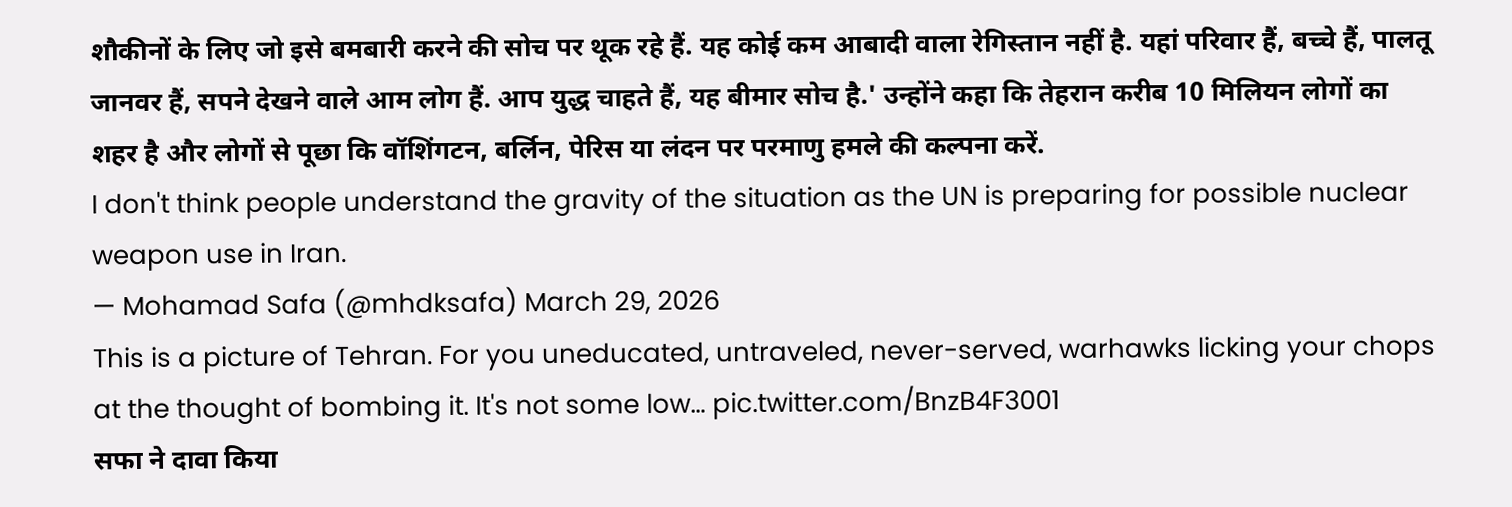शौकीनों के लिए जो इसे बमबारी करने की सोच पर थूक रहे हैं. यह कोई कम आबादी वाला रेगिस्तान नहीं है. यहां परिवार हैं, बच्चे हैं, पालतू जानवर हैं, सपने देखने वाले आम लोग हैं. आप युद्ध चाहते हैं, यह बीमार सोच है.' उन्होंने कहा कि तेहरान करीब 10 मिलियन लोगों का शहर है और लोगों से पूछा कि वॉशिंगटन, बर्लिन, पेरिस या लंदन पर परमाणु हमले की कल्पना करें.
I don't think people understand the gravity of the situation as the UN is preparing for possible nuclear weapon use in Iran.
— Mohamad Safa (@mhdksafa) March 29, 2026
This is a picture of Tehran. For you uneducated, untraveled, never-served, warhawks licking your chops at the thought of bombing it. It's not some low… pic.twitter.com/BnzB4F3001
सफा ने दावा किया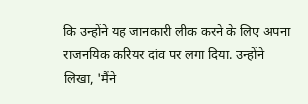कि उन्होंने यह जानकारी लीक करने के लिए अपना राजनयिक करियर दांव पर लगा दिया. उन्होंने लिखा, 'मैंने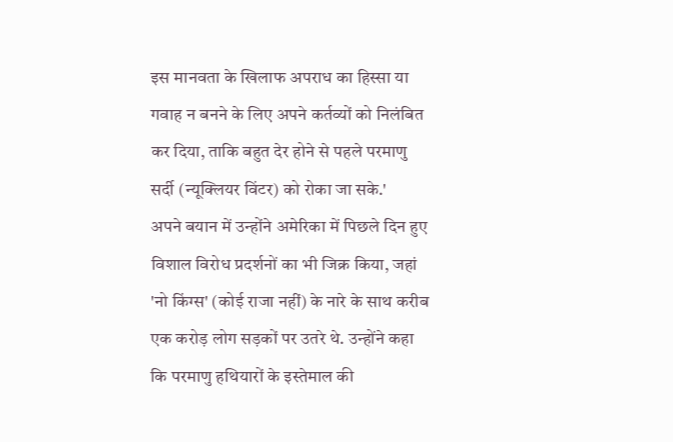इस मानवता के खिलाफ अपराध का हिस्सा या गवाह न बनने के लिए अपने कर्तव्यों को निलंबित कर दिया, ताकि बहुत देर होने से पहले परमाणु सर्दी (न्यूक्लियर विंटर) को रोका जा सके.'
अपने बयान में उन्होंने अमेरिका में पिछले दिन हुए विशाल विरोध प्रदर्शनों का भी जिक्र किया, जहां 'नो किंग्स' (कोई राजा नहीं) के नारे के साथ करीब एक करोड़ लोग सड़कों पर उतरे थे. उन्होंने कहा कि परमाणु हथियारों के इस्तेमाल की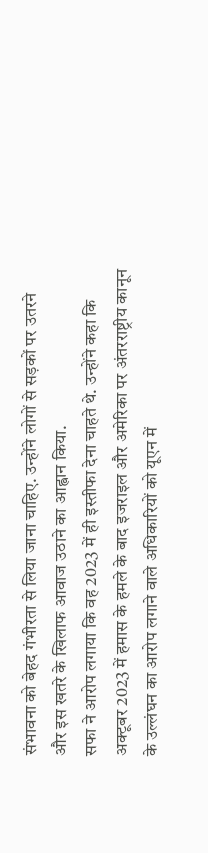संभावना को बेहद गंभीरता से लिया जाना चाहिए. उन्होंने लोगों से सड़कों पर उतरने और इस खतरे के खिलाफ आवाज उठाने का आह्वान किया.
सफा ने आरोप लगाया कि वह 2023 में ही इस्तीफा देना चाहते थे. उन्होंने कहा कि अक्टूबर 2023 में हमास के हमले के बाद इजराइल और अमेरिका पर अंतरराष्ट्रीय कानून के उल्लंघन का आरोप लगाने वाले अधिकारियों को यूएन में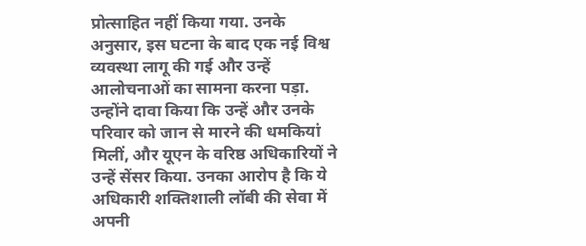प्रोत्साहित नहीं किया गया. उनके अनुसार, इस घटना के बाद एक नई विश्व व्यवस्था लागू की गई और उन्हें आलोचनाओं का सामना करना पड़ा.
उन्होंने दावा किया कि उन्हें और उनके परिवार को जान से मारने की धमकियां मिलीं, और यूएन के वरिष्ठ अधिकारियों ने उन्हें सेंसर किया. उनका आरोप है कि ये अधिकारी शक्तिशाली लॉबी की सेवा में अपनी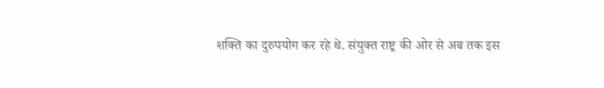शक्ति का दुरुपयोग कर रहे थे. संयुक्त राष्ट्र की ओर से अब तक इस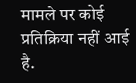मामले पर कोई प्रतिक्रिया नहीं आई है.